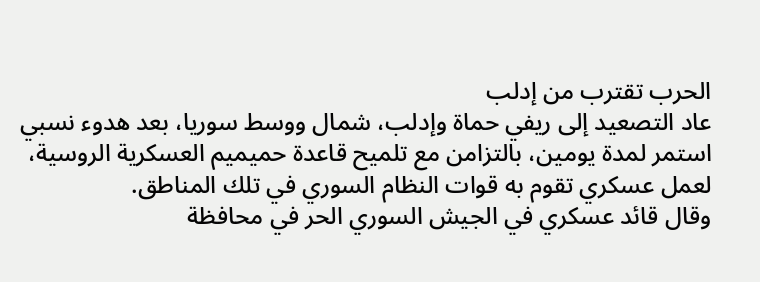الحرب تقترب من إدلب
عاد التصعيد إلى ريفي حماة وإدلب، شمال ووسط سوريا، بعد هدوء نسبي استمر لمدة يومين، بالتزامن مع تلميح قاعدة حميميم العسكرية الروسية، لعمل عسكري تقوم به قوات النظام السوري في تلك المناطق.
وقال قائد عسكري في الجيش السوري الحر في محافظة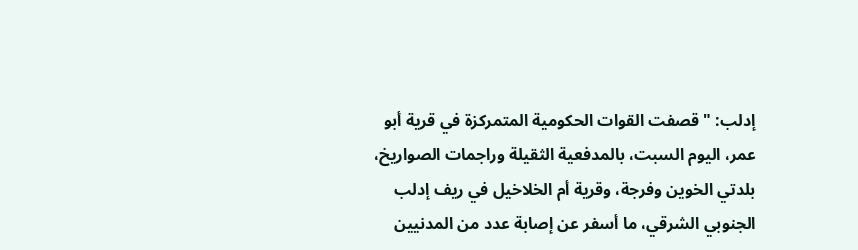إدلب: " قصفت القوات الحكومية المتمركزة في قرية أبو عمر، اليوم السبت، بالمدفعية الثقيلة وراجمات الصواريخ، بلدتي الخوين وفرجة، وقرية أم الخلاخيل في ريف إدلب الجنوبي الشرقي، ما أسفر عن إصابة عدد من المدنيين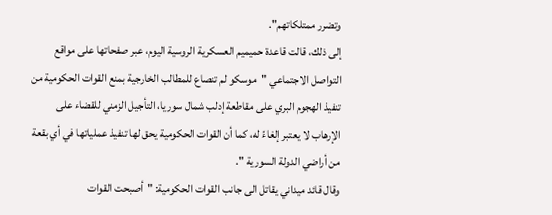وتضرر ممتلكاتهم".
إلى ذلك، قالت قاعدة حميميم العسكرية الروسية اليوم، عبر صفحاتها على مواقع التواصل الاجتماعي "موسكو لم تنصاع للمطالب الخارجية بمنع القوات الحكومية من تنفيذ الهجوم البري على مقاطعة إدلب شمال سوريا، التأجيل الزمني للقضاء على الإرهاب لا يعتبر إلغاءً له، كما أن القوات الحكومية يحق لها تنفيذ عملياتها في أي بقعة من أراضي الدولة السورية ".
وقال قائد ميداني يقاتل الى جانب القوات الحكومية: "أصبحت القوات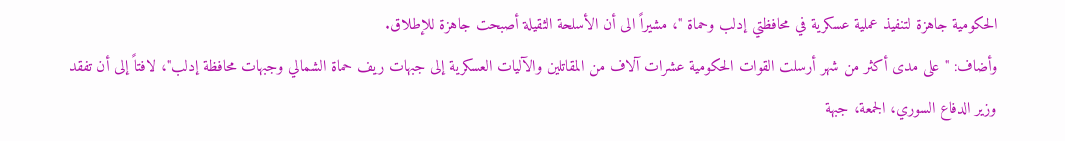الحكومية جاهزة لتنفيذ عملية عسكرية في محافظتي إدلب وحماة "، مشيراً الى أن الأسلحة الثقيلة أصبحت جاهزة للإطلاق.
وأضاف: "على مدى أكثر من شهر أرسلت القوات الحكومية عشرات آلاف من المقاتلين والآليات العسكرية إلى جبهات ريف حماة الشمالي وجبهات محافظة إدلب"، لافتاً إلى أن تفقد وزير الدفاع السوري، الجمعة، جبهة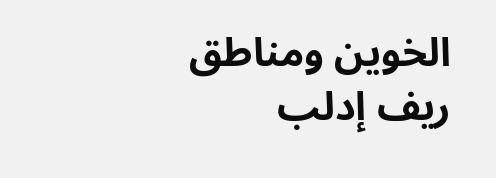الخوين ومناطق ريف إدلب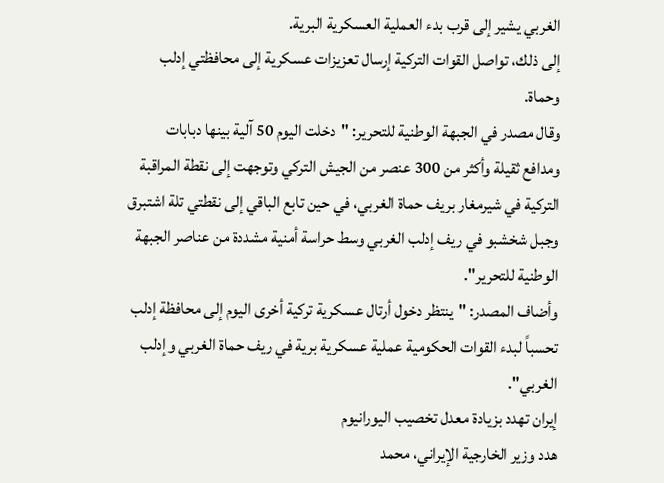الغربي يشير إلى قرب بدء العملية العسكرية البرية.
إلى ذلك، تواصل القوات التركية إرسال تعزيزات عسكرية إلى محافظتي إدلب وحماة.
وقال مصدر في الجبهة الوطنية للتحرير: "دخلت اليوم 50 آلية بينها دبابات ومدافع ثقيلة وأكثر من 300 عنصر من الجيش التركي وتوجهت إلى نقطة المراقبة التركية في شيرمغار بريف حماة الغربي، في حين تابع الباقي إلى نقطتي تلة اشتبرق وجبل شخشبو في ريف إدلب الغربي وسط حراسة أمنية مشددة من عناصر الجبهة الوطنية للتحرير".
وأضاف المصدر: "ينتظر دخول أرتال عسكرية تركية أخرى اليوم إلى محافظة إدلب تحسباً لبدء القوات الحكومية عملية عسكرية برية في ريف حماة الغربي وإدلب الغربي".
إيران تهدد بزيادة معدل تخصيب اليورانيوم
هدد وزير الخارجية الإيراني، محمد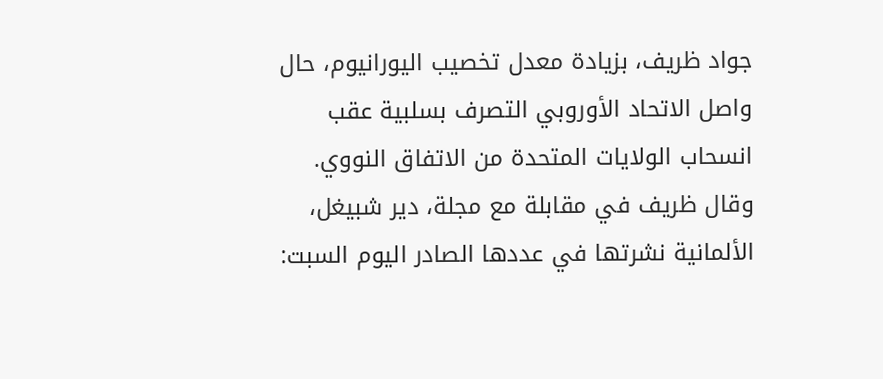جواد ظريف، بزيادة معدل تخصيب اليورانيوم، حال واصل الاتحاد الأوروبي التصرف بسلبية عقب انسحاب الولايات المتحدة من الاتفاق النووي.
وقال ظريف في مقابلة مع مجلة، دير شبيغل، الألمانية نشرتها في عددها الصادر اليوم السبت: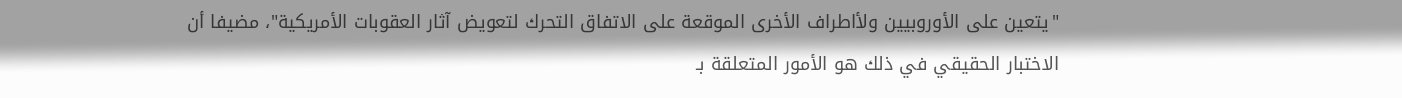"يتعين على الأوروبيين ولأاطراف الأخرى الموقعة على الاتفاق التحرك لتعويض آثار العقوبات الأمريكية"، مضيفا أن الاختبار الحقيقي في ذلك هو الأمور المتعلقة بـ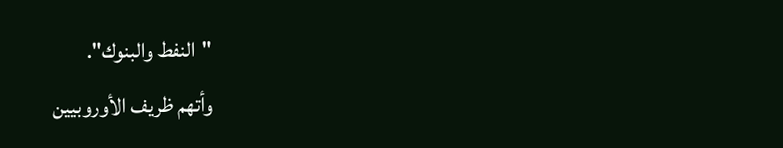"النفط والبنوك".
وأتهم ظريف الأوروبيين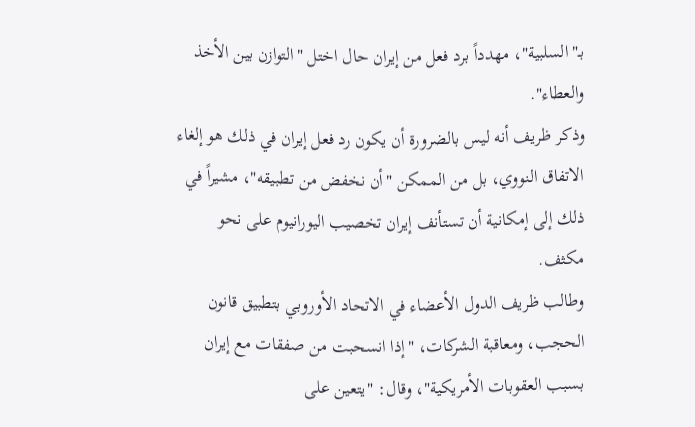بـ"السلبية"، مهدداً برد فعل من إيران حال اختل "التوازن بين الأخذ والعطاء".
وذكر ظريف أنه ليس بالضرورة أن يكون رد فعل إيران في ذلك هو إلغاء الاتفاق النووي، بل من الممكن "أن نخفض من تطبيقه"، مشيراً في ذلك إلى إمكانية أن تستأنف إيران تخصيب اليورانيوم على نحو مكثف.
وطالب ظريف الدول الأعضاء في الاتحاد الأوروبي بتطبيق قانون الحجب، ومعاقبة الشركات، "إذا انسحبت من صفقات مع إيران بسبب العقوبات الأمريكية"، وقال: "يتعين على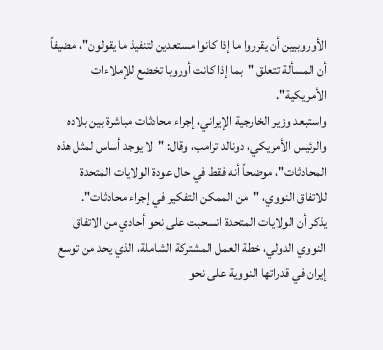الأوروبيين أن يقرروا ما إذا كانوا مستعدين لتنفيذ ما يقولون"، مضيفاً أن المسألة تتعلق "بما إذا كانت أوروبا تخضع للإملاءات الأمريكية".
واستبعد وزير الخارجية الإيراني، إجراء محادثات مباشرة بين بلاده والرئيس الأمريكي، دونالد ترامب، وقال: "لا يوجد أساس لمثل هذه المحادثات"، موضحاً أنه فقط في حال عودة الولايات المتحدة للاتفاق النووي، "من الممكن التفكير في إجراء محادثات".
يذكر أن الولايات المتحدة انسحبت على نحو أحادي من الاتفاق النووي الدولي، خطة العمل المشتركة الشاملة، الذي يحد من توسع إيران في قدراتها النووية على نحو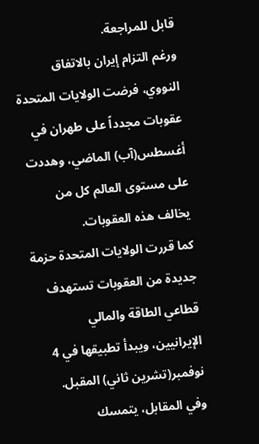قابل للمراجعة.
ورغم التزام إيران بالاتفاق النووي، فرضت الولايات المتحدة عقوبات مجدداً على طهران في أغسطس(آب) الماضي، وهددت على مستوى العالم كل من يخالف هذه العقوبات.
كما قررت الولايات المتحدة حزمة جديدة من العقوبات تستهدف قطاعي الطاقة والمالي الإيرانيين، ويبدأ تطبيقها في 4 نوفمبر(تشرين ثاني) المقبل.
وفي المقابل، يتمسك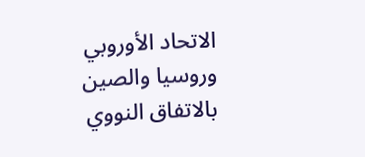الاتحاد الأوروبي وروسيا والصين بالاتفاق النووي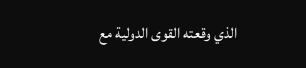الذي وقعته القوى الدولية مع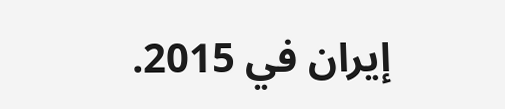إيران في 2015.